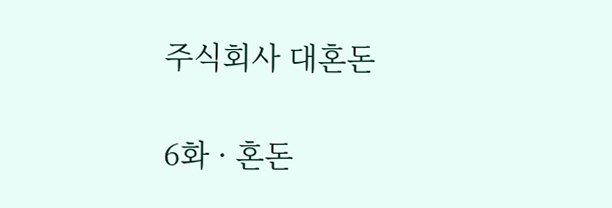주식회사 대혼돈

6화 · 혼돈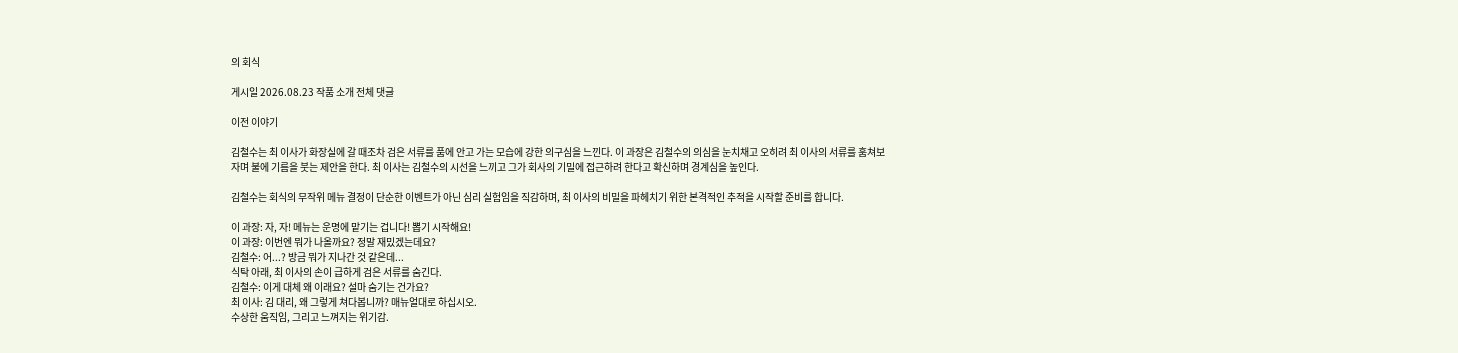의 회식

게시일 2026.08.23 작품 소개 전체 댓글

이전 이야기

김철수는 최 이사가 화장실에 갈 때조차 검은 서류를 품에 안고 가는 모습에 강한 의구심을 느낀다. 이 과장은 김철수의 의심을 눈치채고 오히려 최 이사의 서류를 훔쳐보자며 불에 기름을 붓는 제안을 한다. 최 이사는 김철수의 시선을 느끼고 그가 회사의 기밀에 접근하려 한다고 확신하며 경계심을 높인다.

김철수는 회식의 무작위 메뉴 결정이 단순한 이벤트가 아닌 심리 실험임을 직감하며, 최 이사의 비밀을 파헤치기 위한 본격적인 추적을 시작할 준비를 합니다.

이 과장: 자, 자! 메뉴는 운명에 맡기는 겁니다! 뽑기 시작해요!
이 과장: 이번엔 뭐가 나올까요? 정말 재밌겠는데요?
김철수: 어...? 방금 뭐가 지나간 것 같은데...
식탁 아래, 최 이사의 손이 급하게 검은 서류를 숨긴다.
김철수: 이게 대체 왜 이래요? 설마 숨기는 건가요?
최 이사: 김 대리, 왜 그렇게 쳐다봅니까? 매뉴얼대로 하십시오.
수상한 움직임, 그리고 느껴지는 위기감.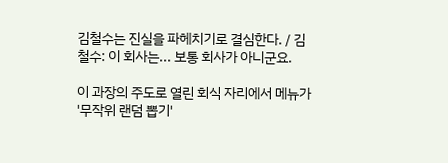김철수는 진실을 파헤치기로 결심한다. / 김철수: 이 회사는... 보통 회사가 아니군요.

이 과장의 주도로 열린 회식 자리에서 메뉴가 '무작위 랜덤 뽑기'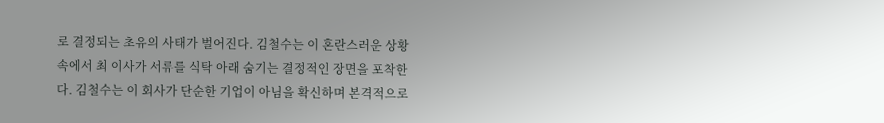로 결정되는 초유의 사태가 벌어진다. 김철수는 이 혼란스러운 상황 속에서 최 이사가 서류를 식탁 아래 숨기는 결정적인 장면을 포착한다. 김철수는 이 회사가 단순한 기업이 아님을 확신하며 본격적으로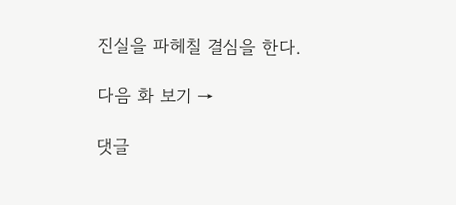진실을 파헤칠 결심을 한다.

다음 화 보기 →

댓글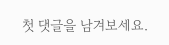첫 댓글을 남겨보세요.